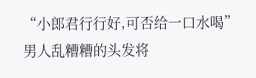“小郎君行行好,可否给一口水喝”
男人乱糟糟的头发将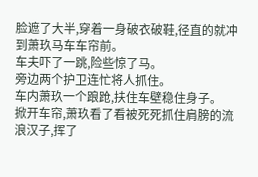脸遮了大半,穿着一身破衣破鞋,径直的就冲到萧玖马车车帘前。
车夫吓了一跳,险些惊了马。
旁边两个护卫连忙将人抓住。
车内萧玖一个踉跄,扶住车壁稳住身子。
掀开车帘,萧玖看了看被死死抓住肩膀的流浪汉子,挥了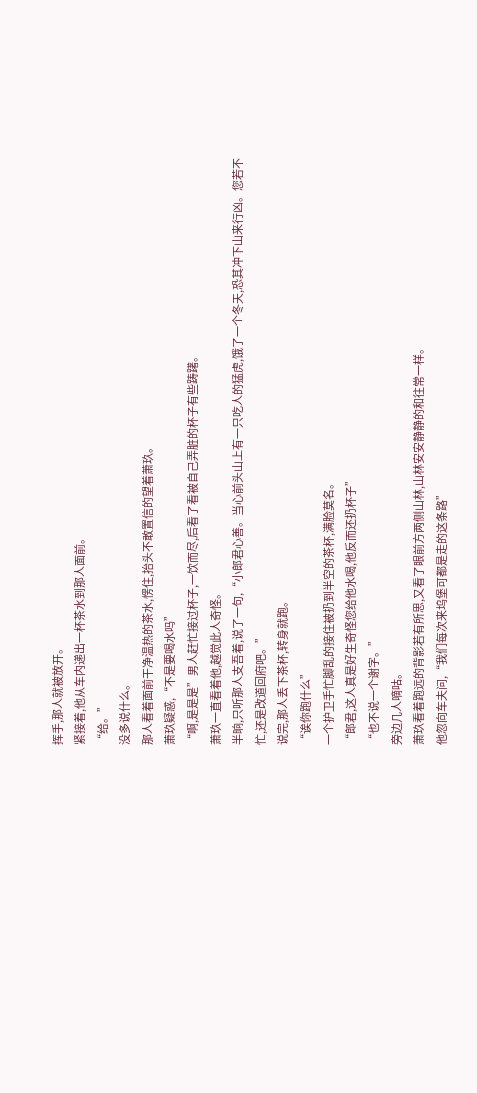挥手,那人就被放开。
紧接着,他从车内递出一杯茶水到那人面前。
“给。”
没多说什么。
那人看着面前干净温热的茶水,愣住,抬头不敢置信的望着萧玖。
萧玖疑惑,“不是要喝水吗”
“啊,是是是”男人赶忙接过杯子,一饮而尽,后看了看被自己弄脏的杯子有些踌躇。
萧玖一直看着他,越觉此人奇怪。
半晌,只听那人支吾着,说了一句,“小郎君心善。当心前头山上有一只吃人的猛虎,饿了一个冬天,恐其冲下山来行凶。您若不忙,还是改道回府吧。”
说完,那人丢下茶杯,转身就跑。
“诶你跑什么”
一个护卫手忙脚乱的接住被扔到半空的茶杯,满脸莫名。
“郎君,这人真是好生奇怪您给他水喝,他反而还扔杯子”
“也不说一个谢字。”
旁边几人嘀咕。
萧玖看着跑远的背影若有所思,又看了眼前方两侧山林,山林安安静静的和往常一样。
他忽向车夫问,“我们每次来坞堡可都是走的这条路”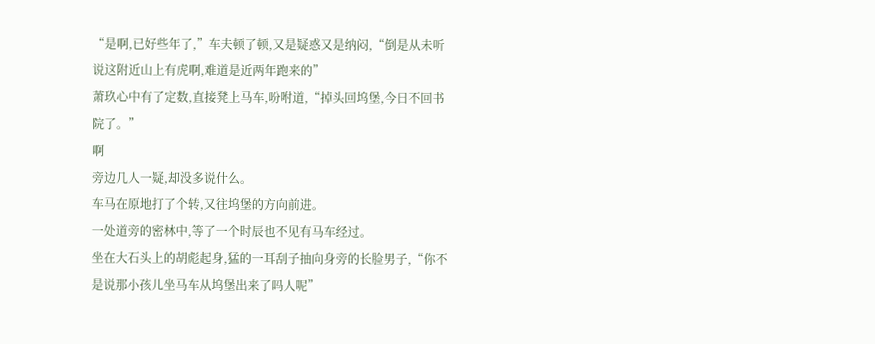“是啊,已好些年了,”车夫顿了顿,又是疑惑又是纳闷,“倒是从未听说这附近山上有虎啊,难道是近两年跑来的”
萧玖心中有了定数,直接凳上马车,吩咐道,“掉头回坞堡,今日不回书院了。”
啊
旁边几人一疑,却没多说什么。
车马在原地打了个转,又往坞堡的方向前进。
一处道旁的密林中,等了一个时辰也不见有马车经过。
坐在大石头上的胡彪起身,猛的一耳刮子抽向身旁的长脸男子,“你不是说那小孩儿坐马车从坞堡出来了吗人呢”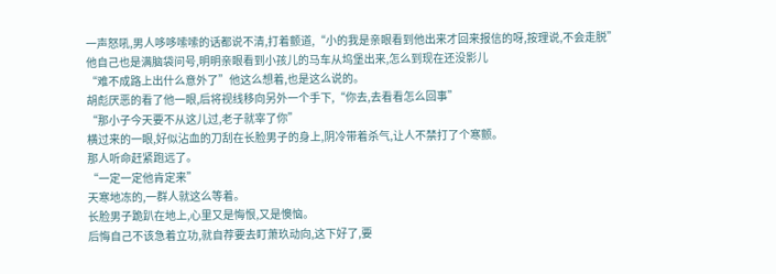一声怒吼,男人哆哆嗦嗦的话都说不清,打着颤道,“小的我是亲眼看到他出来才回来报信的呀,按理说,不会走脱”
他自己也是满脑袋问号,明明亲眼看到小孩儿的马车从坞堡出来,怎么到现在还没影儿
“难不成路上出什么意外了”他这么想着,也是这么说的。
胡彪厌恶的看了他一眼,后将视线移向另外一个手下,“你去,去看看怎么回事”
“那小子今天要不从这儿过,老子就宰了你”
横过来的一眼,好似沾血的刀刮在长脸男子的身上,阴冷带着杀气,让人不禁打了个寒颤。
那人听命赶紧跑远了。
“一定一定他肯定来”
天寒地冻的,一群人就这么等着。
长脸男子跪趴在地上,心里又是悔恨,又是懊恼。
后悔自己不该急着立功,就自荐要去盯萧玖动向,这下好了,要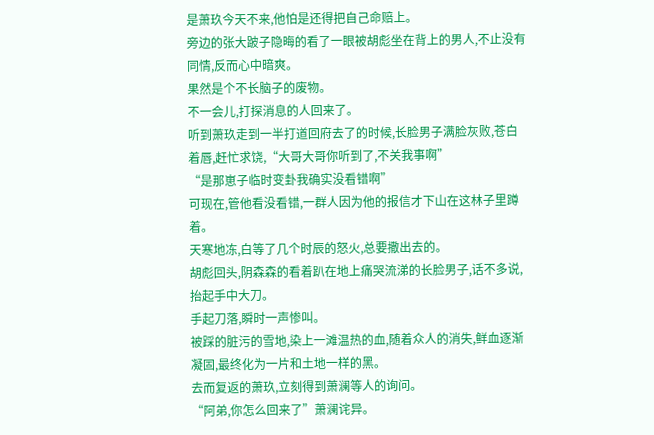是萧玖今天不来,他怕是还得把自己命赔上。
旁边的张大跛子隐晦的看了一眼被胡彪坐在背上的男人,不止没有同情,反而心中暗爽。
果然是个不长脑子的废物。
不一会儿,打探消息的人回来了。
听到萧玖走到一半打道回府去了的时候,长脸男子满脸灰败,苍白着唇,赶忙求饶,“大哥大哥你听到了,不关我事啊”
“是那崽子临时变卦我确实没看错啊”
可现在,管他看没看错,一群人因为他的报信才下山在这林子里蹲着。
天寒地冻,白等了几个时辰的怒火,总要撒出去的。
胡彪回头,阴森森的看着趴在地上痛哭流涕的长脸男子,话不多说,抬起手中大刀。
手起刀落,瞬时一声惨叫。
被踩的脏污的雪地,染上一滩温热的血,随着众人的消失,鲜血逐渐凝固,最终化为一片和土地一样的黑。
去而复返的萧玖,立刻得到萧澜等人的询问。
“阿弟,你怎么回来了”萧澜诧异。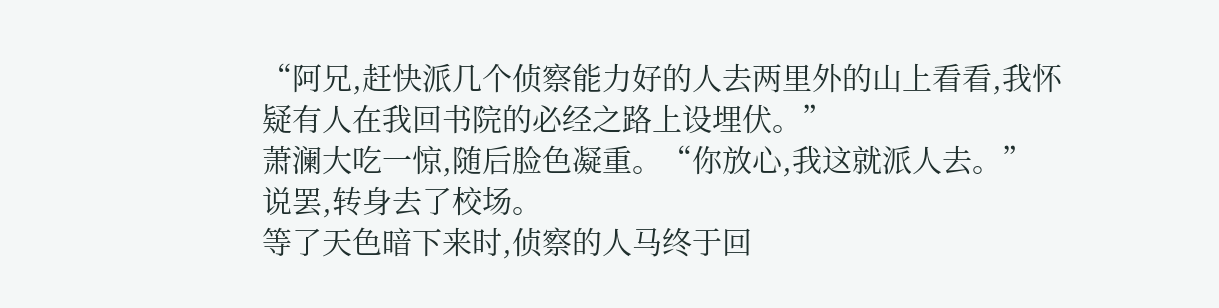“阿兄,赶快派几个侦察能力好的人去两里外的山上看看,我怀疑有人在我回书院的必经之路上设埋伏。”
萧澜大吃一惊,随后脸色凝重。“你放心,我这就派人去。”
说罢,转身去了校场。
等了天色暗下来时,侦察的人马终于回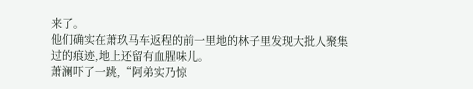来了。
他们确实在萧玖马车返程的前一里地的林子里发现大批人聚集过的痕迹,地上还留有血腥味儿。
萧澜吓了一跳,“阿弟实乃惊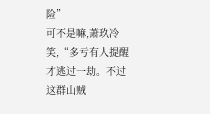险”
可不是嘛,萧玖冷笑,“多亏有人提醒才逃过一劫。不过这群山贼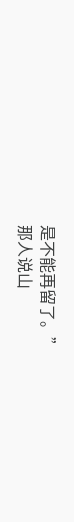是不能再留了。”
那人说山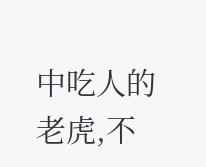中吃人的老虎,不